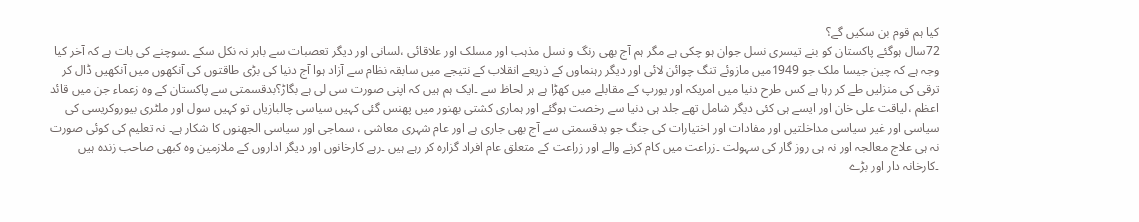کیا ہم قوم بن سکیں گے؟
72سال ہوگئے پاکستان کو بنے تیسری نسل جوان ہو چکی ہے مگر ہم آج بھی رنگ و نسل مذہب اور مسلک اور علاقائی ،لسانی اور دیگر تعصبات سے باہر نہ نکل سکے ۔سوچنے کی بات ہے کہ آخر کیا وجہ ہے کہ چین جیسا ملک جو 1949میں مازوئے تنگ چوائن لائی اور دیگر رہنماوں کے ذریعے انقلاب کے نتیجے میں سابقہ نظام سے آزاد ہوا آج دنیا کی بڑی طاقتوں کی آنکھوں میں آنکھیں ڈال کر ترقی کی منزلیں طے کر رہا ہے کس طرح دنیا میں امریکہ اور یورپ کے مقابلے میں کھڑا ہے ہر لحاظ سے ۔ایک ہم ہیں کہ اپنی صورت سی لی ہے بگاڑ؟بدقسمتی سے پاکستان کے وہ زعماء جن میں قائد اعظم ،لیاقت علی خان اور ایسے ہی کئی دیگر شامل تھے جلد ہی دنیا سے رخصت ہوگئے اور ہماری کشتی بھنور میں پھنس گئی کہیں سیاسی چالبازیاں تو کہیں سول اور ملٹری بیوروکریسی کی سیاسی اور غیر سیاسی مداخلتیں اور مفادات اور اختیارات کی جنگ جو بدقسمتی سے آج بھی جاری ہے اور عام شہری معاشی ، سماجی اور سیاسی الجھنوں کا شکار ہے۔ نہ تعلیم کی کوئی صورت نہ ہی علاج معالجہ اور نہ ہی روز گار کی سہولت ۔زراعت میں کام کرنے والے اور زراعت کے متعلق عام افراد گزارہ کر رہے ہیں ۔رہے کارخانوں اور دیگر اداروں کے ملازمین وہ کبھی صاحب زندہ ہیں ۔کارخانہ دار اور بڑے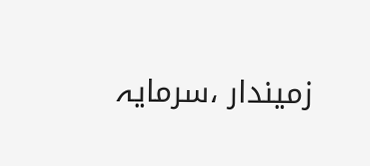زمیندار ،سرمایہ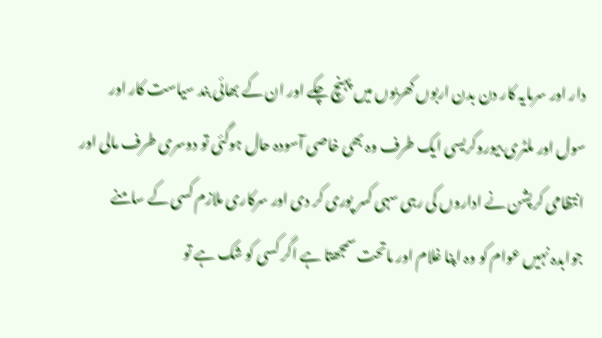دار اور سرمایہ کار دن بدن اربوں کھربوں میں پہنچ چکے اور ان کے بھائی بند سیاست کار اور سول اور ملٹری بیوروکریسی ایک طرف وہ بھی خاصی آسودہ حال ہوگئی تو دوسری طرف مالی اور انتظامی کرپشن نے اداروں کی رہی سہی کسر پوری کر دی اور سرکاری ملازم کسی کے سامنے جوابدہ نہیں عوام کو وہ اپنا غلام اور ماتحت سمجھتا ہے اگر کسی کو شک ہے تو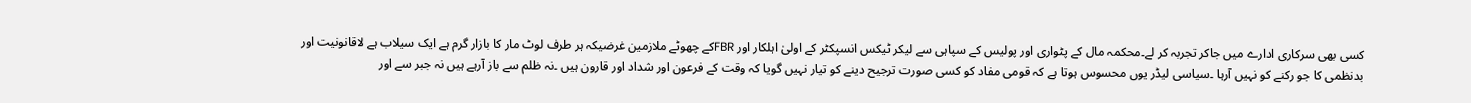کسی بھی سرکاری ادارے میں جاکر تجربہ کر لے۔محکمہ مال کے پٹواری اور پولیس کے سپاہی سے لیکر ٹیکس انسپکٹر کے اولیٰ اہلکار اور FBRکے چھوٹے ملازمین غرضیکہ ہر طرف لوٹ مار کا بازار گرم ہے ایک سیلاب ہے لاقانونیت اور بدنظمی کا جو رکنے کو نہیں آرہا ۔سیاسی لیڈر یوں محسوس ہوتا ہے کہ قومی مفاد کو کسی صورت ترجیح دینے کو تیار نہیں گویا کہ وقت کے فرعون اور شداد اور قارون ہیں ۔نہ ظلم سے باز آرہے ہیں نہ جبر سے اور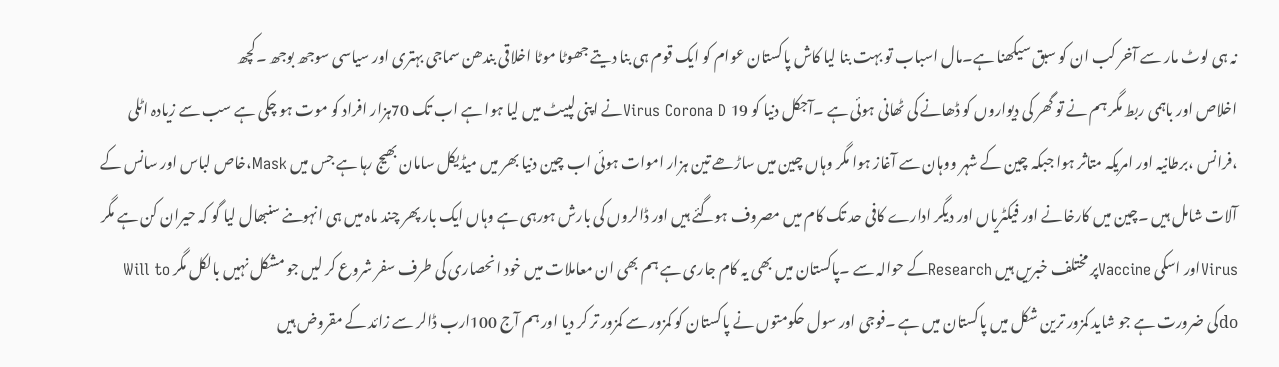نہ ہی لوٹ مار سے آخر کب ان کو سبق سیکھنا ہے۔مال اسباب تو بہت بنا لیا کاش پاکستان عوام کو ایک قوم ہی بنا دیتے جھوٹا موٹا اخلاقی بندھن سماجی بہتری اور سیاسی سوجھ بوجھ ۔کچھ
اخلاص اور باہمی ربط مگر ہم نے تو گھر کی دیواروں کو ڈھانے کی ٹھانی ہوئی ہے ۔آجکل دنیا کو Virus Corona D 19نے اپنی لپیٹ میں لیا ہوا ہے اب تک 70ہزار افراد کو موت ہو چکی ہے سب سے زیادہ اٹلی ،فرانس ،برطانیہ اور امریکہ متاثر ہوا جبکہ چین کے شہر ووہان سے آغاز ہوا مگر وہاں چین میں ساڑھے تین ہزار اموات ہوئی اب چین دنیا بھر میں میڈیکل سامان بھیج رہا ہے جس میں Mask،خاص لباس اور سانس کے آلات شامل ہیں ۔چین میں کارخانے اور فیکٹریاں اور دیگر ادارے کافی حد تک کام میں مصروف ہوگئے ہیں اور ڈالروں کی بارش ہورہی ہے وہاں ایک بار پھر چند ماہ میں ہی انہوںنے سنبھال لیا گو کہ حیران کن ہے مگر Virusاور اسکی Vaccineپر مختلف خبریں ہیں Researchکے حوالہ سے ۔پاکستان میں بھی یہ کام جاری ہے ہم بھی ان معاملات میں خود انحصاری کی طرف سفر شروع کر لیں جو مشکل نہیں بالکل مگر Will to doکی ضرورت ہے جو شاید کمزور ترین شکل میں پاکستان میں ہے ۔فوجی اور سول حکومتوں نے پاکستان کو کمزور سے کمزور تر کر دیا اور ہم آج 100ارب ڈالر سے زائد کے مقروض ہیں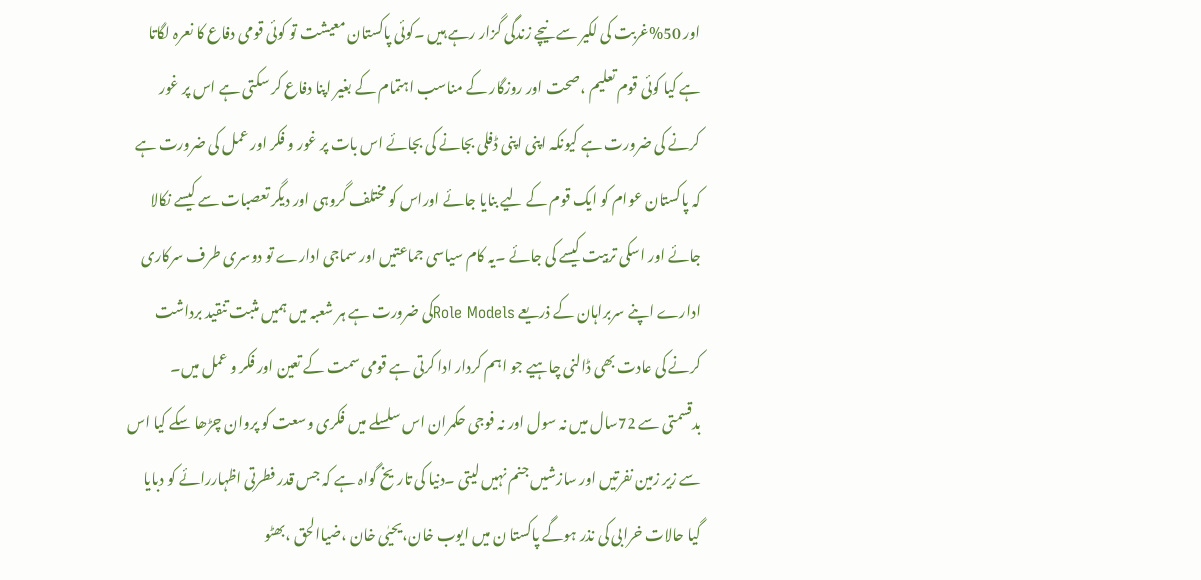اور 50%غربت کی لکیر سے نیچے زندگی گزار رہے ہیں ۔کوئی پاکستان معیشت تو کوئی قومی دفاع کا نعرہ لگاتا ہے کیا کوئی قوم تعلیم ،صحت اور روزگار کے مناسب اہتمام کے بغیر اپنا دفاع کر سکتی ہے اس پر غور کرنے کی ضرورت ہے کیونکہ اپنی اپنی ڈفلی بجانے کی بجائے اس بات پر غور و فکر اور عمل کی ضرورت ہے کہ پاکستان عوام کو ایک قوم کے لیے بنایا جائے اوراس کو مختلف گروہی اور دیگر تعصبات سے کیسے نکالا جائے اور اسکی تربیت کیسے کی جائے ۔یہ کام سیاسی جماعتیں اور سماجی ادارے تو دوسری طرف سرکاری ادارے اپنے سربراہان کے ذریعے Role Modelsکی ضرورت ہے ہر شعبہ میں ہمیں مثبت تنقید برداشت کرنے کی عادت بھی ڈالنی چاہیے جو اہم کردار ادا کرتی ہے قومی سمت کے تعین اور فکر و عمل میں۔ بدقسمتی سے 72سال میں نہ سول اور نہ فوجی حکمران اس سلسلے میں فکری وسعت کو پروان چڑھا سکے کیا اس سے زیر زمین نفرتیں اور سازشیں جنم نہیں لیتی ۔دنیا کی تاریخ گواہ ہے کہ جس قدر فطرتی اظہاررائے کو دبایا گیا حالات خرابی کی نذر ہوگے پاکستا ن میں ایوب خان،یحیٰی خان ،ضیاالحق ،بھٹو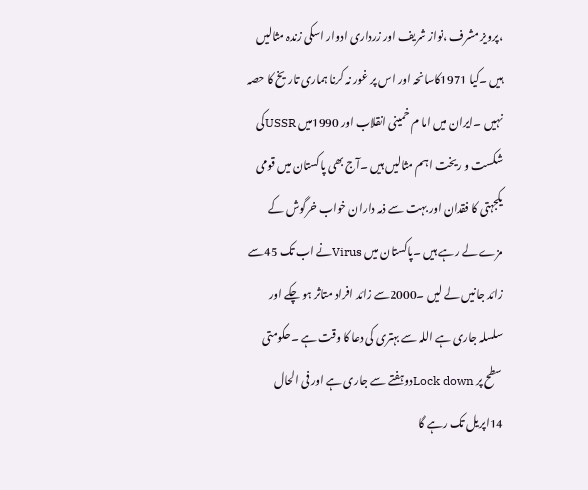،پرویز مشرف ،نواز شریف اور زرداری ادوار اسکی زندہ مثالیں ہیں ۔کیا 1971کاسانحہ اور اس پر غور نہ کرنا ہماری تاریخ کا حصہ نہیں ۔ایران میں اما م خمینی انقلاب اور 1990میں USSRکی شکست و ریخت اہم مثالیں ہیں ۔آج بھی پاکستان میں قومی یکجہتی کا فقدان اور بہت سے ذمہ داران خواب خرگوش کے مزے لے رہے ہیں ۔پاکستان میں Virusنے اب تک 45سے زائد جانیں لے لیں ۔2000سے زائد افراد متاثر ہو چکے اور سلسلہ جاری ہے اللہ سے بہتری کی دعا کا وقت ہے ۔حکومتی سطح پر Lock downدوہفتے سے جاری ہے اور فی الحال 14اپریل تک رہے گا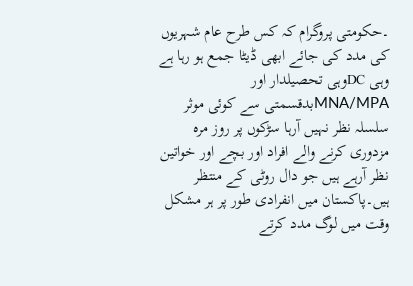۔حکومتی پروگرام کہ کس طرح عام شہریوں کی مدد کی جائے ابھی ڈیٹا جمع ہو رہا ہے وہی DCوہی تحصیلدار اور MNA/MPAبدقسمتی سے کوئی موثر سلسلہ نظر نہیں آرہا سڑکوں پر روز مرہ مزدوری کرنے والے افراد اور بچے اور خواتین نظر آرہے ہیں جو دال روٹی کے منتظر ہیں۔پاکستان میں انفرادی طور پر ہر مشکل وقت میں لوگ مدد کرتے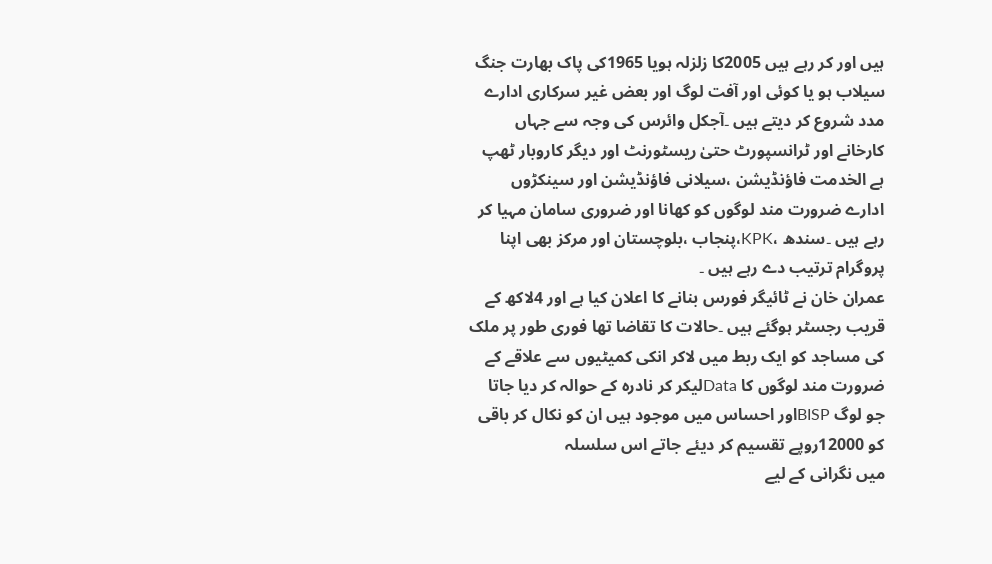ہیں اور کر رہے ہیں 2005کا زلزلہ ہویا 1965کی پاک بھارت جنگ سیلاب ہو یا کوئی اور آفت لوگ اور بعض غیر سرکاری ادارے مدد شروع کر دیتے ہیں ۔آجکل وائرس کی وجہ سے جہاں کارخانے اور ٹرانسپورٹ حتیٰ ریسٹورنٹ اور دیگر کاروبار ٹھپ ہے الخدمت فاؤنڈیشن ،سیلانی فاؤنڈیشن اور سینکڑوں ادارے ضرورت مند لوگوں کو کھانا اور ضروری سامان مہیا کر رہے ہیں ۔سندھ ،KPK،پنجاب ،بلوچستان اور مرکز بھی اپنا پروگرام ترتیب دے رہے ہیں ۔
عمران خان نے ٹائیگر فورس بنانے کا اعلان کیا ہے اور 4لاکھ کے قریب رجسٹر ہوگئے ہیں ۔حالات کا تقاضا تھا فوری طور پر ملک کی مساجد کو ایک ربط میں لاکر انکی کمیٹیوں سے علاقے کے ضرورت مند لوگوں کا Dataلیکر کر نادرہ کے حوالہ کر دیا جاتا جو لوگ BISPاور احساس میں موجود ہیں ان کو نکال کر باقی کو 12000روپے تقسیم کر دیئے جاتے اس سلسلہ
میں نگرانی کے لیے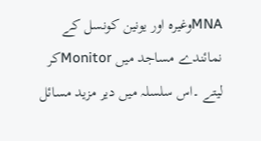MNAوغیرہ اور یونین کونسل کے نمائندے مساجد میں Monitorکر لیتے ۔اس سلسلہ میں دیر مزید مسائل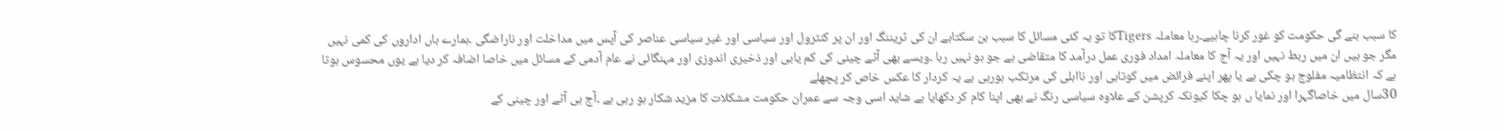کا سبب بنے گی حکومت کو غور کرنا چاہیے۔رہا معاملہ Tigersکا تو یہ کئی مسائل کا سبب بن سکتاہے ان کی ٹریننگ اور ان پر کنٹرول اور سیاسی اور غیر سیاسی عناصر کی آپس میں مداخلت اور ناراضگی ۔ہمارے ہاں اداروں کی کمی نہیں مگر جو ہیں ان میں ربط نہیں اور یہ آج کا معاملہ امداد فوری عمل درآمد کا متقاضی ہے جو ہو نہیں رہا ۔ویسے بھی آٹے چینی کی کم یابی اور ذخیری اندوزی اور مہنگائی نے عام آدمی کے مسائل میں خاصا اضافہ کر دیا ہے یوں محسوس ہوتا ہے کہ انتظامیہ مفلوج ہو چکی ہے یا پھر اپنے فرائض میں کوتاہی اور نااہلی کی مرتکب ہورہی ہے یہ کردار کا عکس خاص کر پچھلے
30سال میں خاصاگہرا اور نمایا ں ہو چکا کیونکہ کرپشن کے علاوہ سیاسی رنگ نے بھی اپنا کام کر دکھایا ہے شاید اسی وجہ سے عمران حکومت مشکلات کا مزید شکار ہو رہی ہے ۔آج ہی آٹے اور چینی کے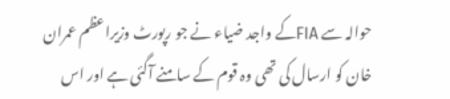حوالہ سے FIAکے واجد ضیاء نے جو رپورٹ وزیراعظم عمران خان کو ارسال کی تھی وہ قوم کے سامنے آگئی ہے اور اس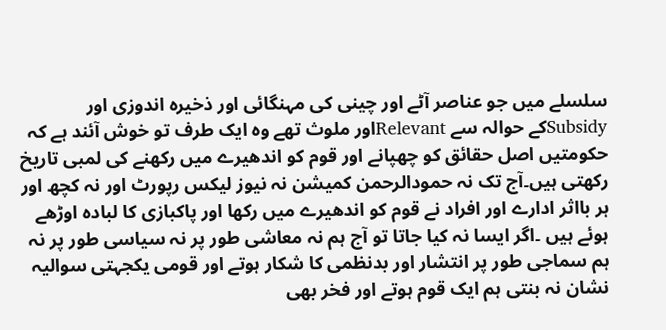سلسلے میں جو عناصر آٹے اور چینی کی مہنگائی اور ذخیرہ اندوزی اور Subsidyکے حوالہ سے Relevantاور ملوث تھے وہ ایک طرف تو خوش آئند ہے کہ حکومتیں اصل حقائق کو چھپانے اور قوم کو اندھیرے میں رکھنے کی لمبی تاریخ رکھتی ہیں۔آج تک نہ حمودالرحمن کمیشن نہ نیوز لیکس رپورٹ اور نہ کچھ اور ہر بااثر ادارے اور افراد نے قوم کو اندھیرے میں رکھا اور پاکبازی کا لبادہ اوڑھے ہوئے ہیں ۔اگر ایسا نہ کیا جاتا تو آج ہم نہ معاشی طور پر نہ سیاسی طور پر نہ ہم سماجی طور پر انتشار اور بدنظمی کا شکار ہوتے اور قومی یکجہتی سوالیہ نشان نہ بنتی ہم ایک قوم ہوتے اور فخر بھی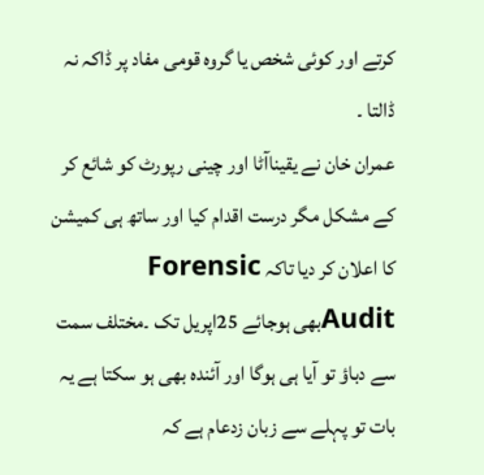کرتے اور کوئی شخص یا گروہ قومی مفاد پر ڈاکہ نہ ڈالتا ۔
عمران خان نے یقیناآٹا اور چینی رپورٹ کو شائع کر کے مشکل مگر درست اقدام کیا اور ساتھ ہی کمیشن کا اعلان کر دیا تاکہ Forensic Auditبھی ہوجائے 25اپریل تک ۔مختلف سمت سے دباؤ تو آیا ہی ہوگا اور آئندہ بھی ہو سکتا ہے یہ بات تو پہلے سے زبان زدعام ہے کہ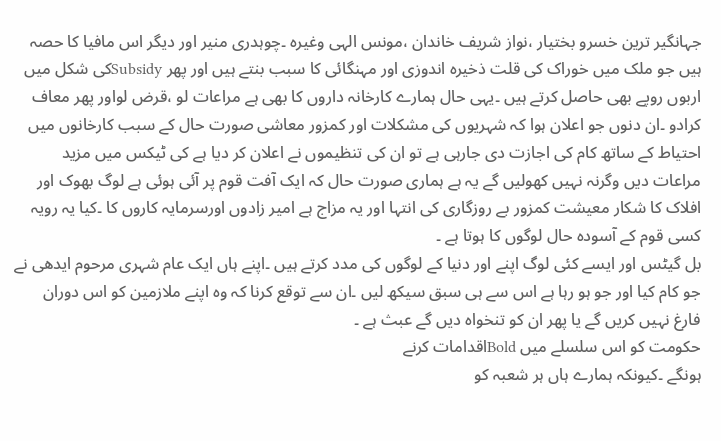جہانگیر ترین خسرو بختیار ،نواز شریف خاندان ،مونس الہی وغیرہ ۔چوہدری منیر اور دیگر اس مافیا کا حصہ ہیں جو ملک میں خوراک کی قلت ذخیرہ اندوزی اور مہنگائی کا سبب بنتے ہیں اور پھر Subsidyکی شکل میں اربوں روپے بھی حاصل کرتے ہیں ۔یہی حال ہمارے کارخانہ داروں کا بھی ہے مراعات لو ،قرض لواور پھر معاف کرادو ۔ان دنوں جو اعلان ہوا کہ شہریوں کی مشکلات اور کمزور معاشی صورت حال کے سبب کارخانوں میں احتیاط کے ساتھ کام کی اجازت دی جارہی ہے تو ان کی تنظیموں نے اعلان کر دیا ہے کی ٹیکس میں مزید مراعات دیں وگرنہ نہیں کھولیں گے یہ ہے ہماری صورت حال کہ ایک آفت قوم پر آئی ہوئی ہے لوگ بھوک اور افلاک کا شکار معیشت کمزور بے روزگاری کی انتہا اور یہ مزاج ہے امیر زادوں اورسرمایہ کاروں کا ۔کیا یہ رویہ کسی قوم کے آسودہ حال لوگوں کا ہوتا ہے ۔
بل گیٹس اور ایسے کئی لوگ اپنے اور دنیا کے لوگوں کی مدد کرتے ہیں ۔اپنے ہاں ایک عام شہری مرحوم ایدھی نے جو کام کیا اور جو ہو رہا ہے اس سے ہی سبق سیکھ لیں ۔ان سے توقع کرنا کہ وہ اپنے ملازمین کو اس دوران فارغ نہیں کریں گے یا پھر ان کو تنخواہ دیں گے عبث ہے ۔
حکومت کو اس سلسلے میں Boldاقدامات کرنے
ہونگے ۔کیونکہ ہمارے ہاں ہر شعبہ کو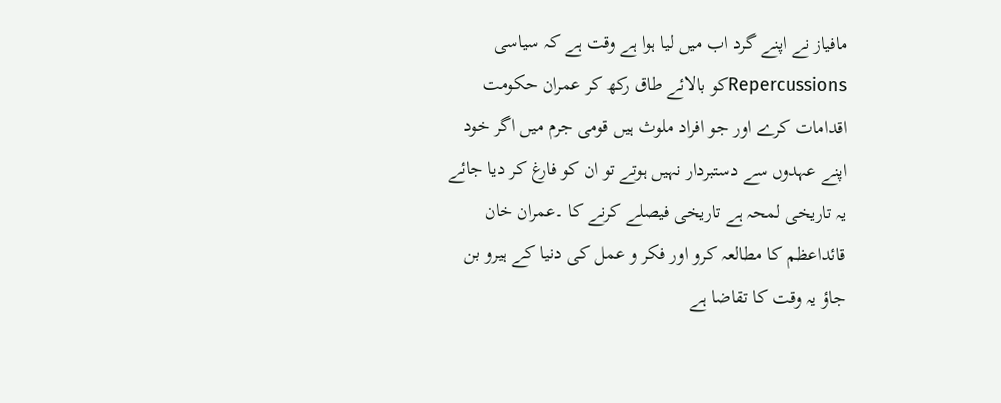مافیاز نے اپنے گرد اب میں لیا ہوا ہے وقت ہے کہ سیاسی Repercussionsکو بالائے طاق رکھ کر عمران حکومت اقدامات کرے اور جو افراد ملوث ہیں قومی جرم میں اگر خود اپنے عہدوں سے دستبردار نہیں ہوتے تو ان کو فارغ کر دیا جائے یہ تاریخی لمحہ ہے تاریخی فیصلے کرنے کا ۔عمران خان قائداعظم کا مطالعہ کرو اور فکر و عمل کی دنیا کے ہیرو بن جاؤ یہ وقت کا تقاضا ہے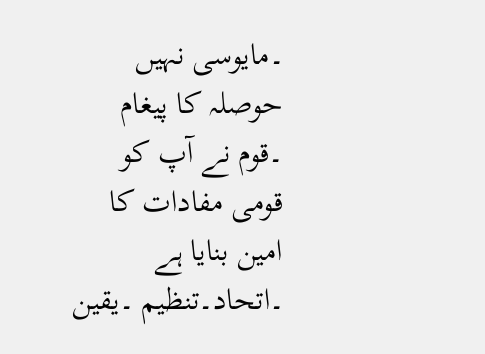۔مایوسی نہیں حوصلہ کا پیغام ۔قوم نے آپ کو قومی مفادات کا امین بنایا ہے ۔اتحاد۔تنظیم ۔یقین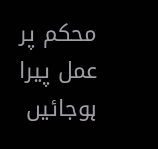محکم پر عمل پیرا ہوجائیں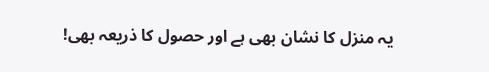یہ منزل کا نشان بھی ہے اور حصول کا ذریعہ بھی!